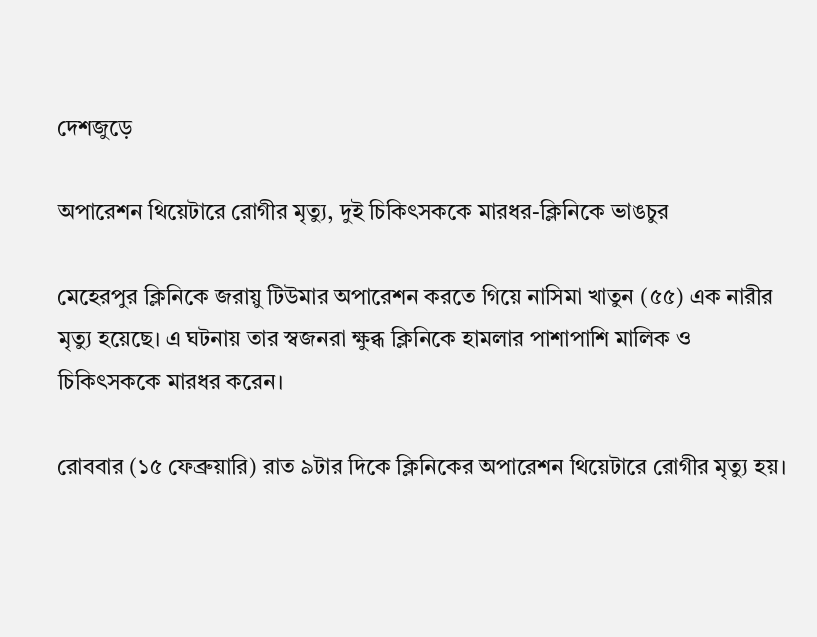দেশজুড়ে

অপারেশন থিয়েটারে রোগীর মৃত্যু, দুই চিকিৎসককে মারধর-ক্লিনিকে ভাঙচুর

মেহেরপুর ক্লিনিকে জরায়ু টিউমার অপারেশন করতে গিয়ে নাসিমা খাতুন (৫৫) এক নারীর মৃত্যু হয়েছে। এ ঘটনায় তার স্বজনরা ক্ষুব্ধ ক্লিনিকে হামলার পাশাপাশি মালিক ও চিকিৎসককে মারধর করেন।

রোববার (১৫ ফেব্রুয়ারি) রাত ৯টার দিকে ক্লিনিকের অপারেশন থিয়েটারে রোগীর মৃত্যু হয়।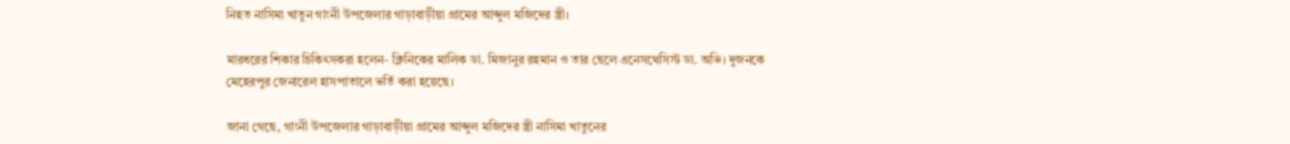নিহত নাসিমা খাতুন গাংনী উপজেলার গাড়াবাড়ীয়া গ্রামের আব্দুল মজিদের স্ত্রী।

মারধরের শিকার চিকিৎসকরা হলেন- ক্লিনিকের মালিক ডা. মিজানুর রহমান ও তার ছেলে এনেসথেসিস্ট ডা. অভি। দুজনকে মেহেরপুর জেনারেল হাসপাতালে ভর্তি করা হয়েছে।

জানা গেছে, গাংনী উপজেলার গাড়াবাড়ীয়া গ্রামের আব্দুল মজিদের স্ত্রী নাসিমা খাতুনের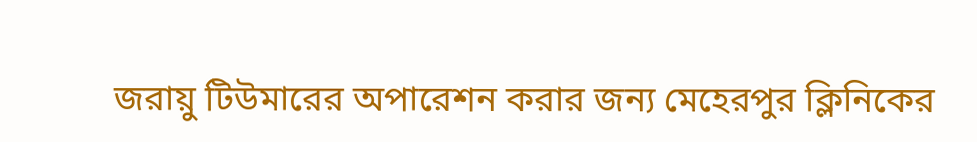জরায়ু টিউমারের অপারেশন করার জন্য মেহেরপুর ক্লিনিকের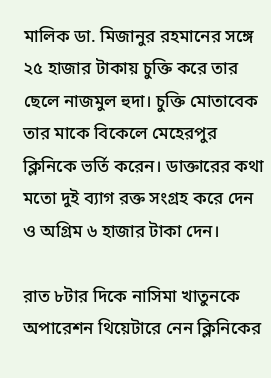মালিক ডা. মিজানুর রহমানের সঙ্গে ২৫ হাজার টাকায় চুক্তি করে তার ছেলে নাজমুল হুদা। চুক্তি মোতাবেক তার মাকে বিকেলে মেহেরপুর ক্লিনিকে ভর্তি করেন। ডাক্তারের কথা মতো দুই ব্যাগ রক্ত সংগ্রহ করে দেন ও অগ্রিম ৬ হাজার টাকা দেন।

রাত ৮টার দিকে নাসিমা খাতুনকে অপারেশন থিয়েটারে নেন ক্লিনিকের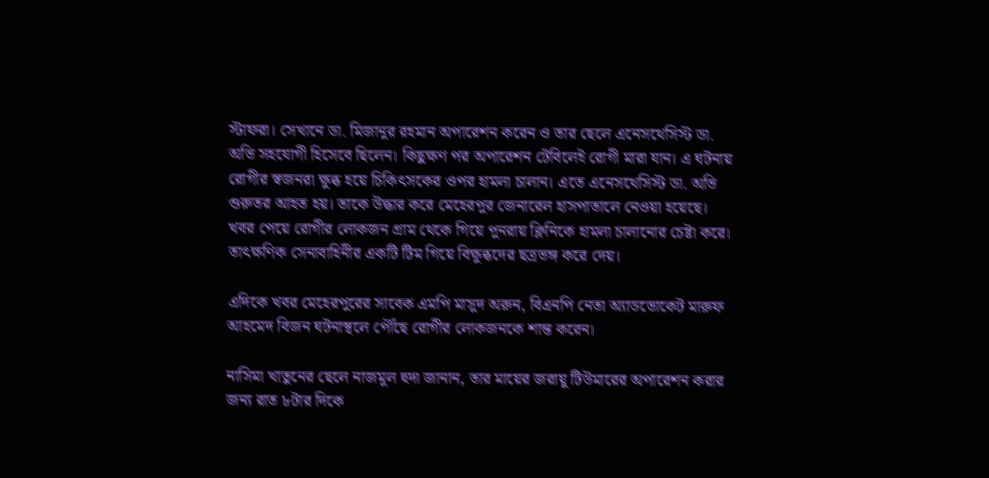স্টাফরা। সেখানে ডা. মিজানুর রহমান অপারেশন করেন ও তার ছেলে এনেসথেসিস্ট ডা. অভি সহযোগী হিসেবে ছিলেন। কিছুক্ষণ পর অপারেশন টেবিলেই রোগী মারা যান। এ ঘটনায় রোগীর স্বজনরা ক্ষুব্ধ হয়ে চিকিৎসকের ওপর হামলা চালান। এতে এনেসথেসিস্ট ডা. অভি গুরুতর আহত হয়। তাকে উদ্ধার করে মেহেরপুর জেনারেল হাসপাতালে নেওয়া হয়েছে। খবর পেয়ে রোগীর লোকজন গ্রাম থেকে গিয়ে পুনরায় ক্লিনিকে হামলা চালানোর চেষ্টা করে। তাৎক্ষণিক সেনাবাহিনীর একটি টিম গিয়ে বিক্ষুব্ধদের ছত্রভঙ্গ করে দেয়।

এদিকে খবর মেহেরপুরের সাবেক এমপি মাসুদ অরুন, বিএনপি নেতা অ্যাডভোকেট মারুফ আহমেদ বিজন ঘটনাস্থলে পৌঁছে রোগীর লোকজনকে শান্ত করেন।

নাসিমা খাতুনের ছেলে নাজমুল হুদা জানান, তার মায়ের জরায়ু টিউমারের অপারেশন করার জন্য রাত ৮টার দিকে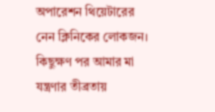অপারেশন থিয়েটারের নেন ক্লিনিকের লোকজন। কিছুক্ষণ পর আমার মা যন্ত্রণার তীব্রতায়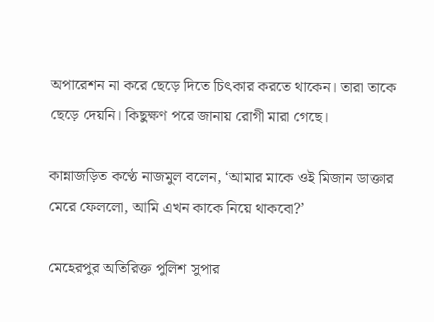অপারেশন না করে ছেড়ে দিতে চিৎকার করতে থাকেন। তারা তাকে ছেড়ে দেয়নি। কিছুক্ষণ পরে জানায় রোগী মারা গেছে।

কান্নাজড়িত কণ্ঠে নাজমুল বলেন, ‘আমার মাকে ওই মিজান ডাক্তার মেরে ফেললো, আমি এখন কাকে নিয়ে থাকবো?’

মেহেরপুর অতিরিক্ত পুলিশ সুপার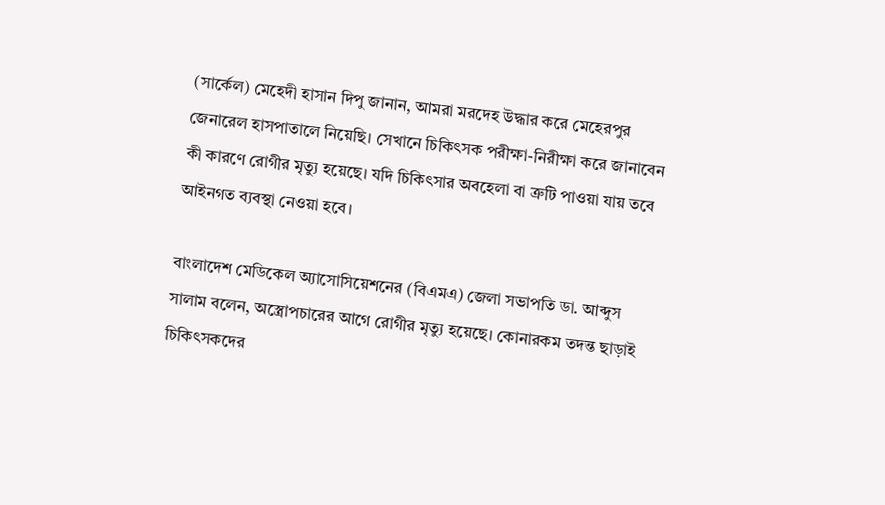(সার্কেল) মেহেদী হাসান দিপু জানান, আমরা মরদেহ উদ্ধার করে মেহেরপুর জেনারেল হাসপাতালে নিয়েছি। সেখানে চিকিৎসক পরীক্ষা-নিরীক্ষা করে জানাবেন কী কারণে রোগীর মৃত্যু হয়েছে। যদি চিকিৎসার অবহেলা বা ত্রুটি পাওয়া যায় তবে আইনগত ব্যবস্থা নেওয়া হবে।

বাংলাদেশ মেডিকেল অ্যাসোসিয়েশনের (বিএমএ) জেলা সভাপতি ডা. আব্দুস সালাম বলেন, অস্ত্রোপচারের আগে রোগীর মৃত্যু হয়েছে। কোনারকম তদন্ত ছাড়াই চিকিৎসকদের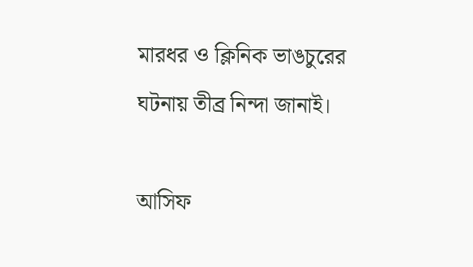মারধর ও ক্লিনিক ভাঙচুরের ঘটনায় তীব্র নিন্দা জানাই।

আসিফ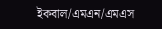ইকবাল/এমএন/এমএস